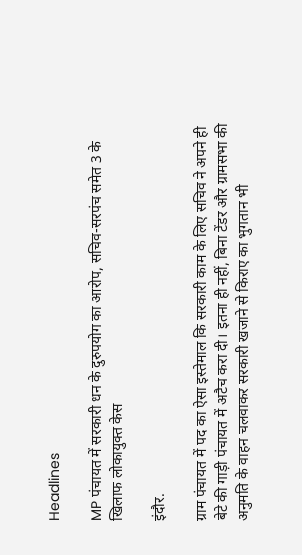Headlines

MP पंचायत में सरकारी धन के दुरुपयोग का आरोप, सचिव-सरपंच समेत 3 के खिलाफ लोकायुक्त केस

इंदौर.

ग्राम पंचायत में पद का ऐसा इस्तेमाल कि सरकारी काम के लिए सचिव ने अपने ही बेटे की गाड़ी पंचायत में अटैच करा दी। इतना ही नहीं, बिना टेंडर और ग्रामसभा की अनुमति के वाहन चलवाकर सरकारी खजाने से किराए का भुगतान भी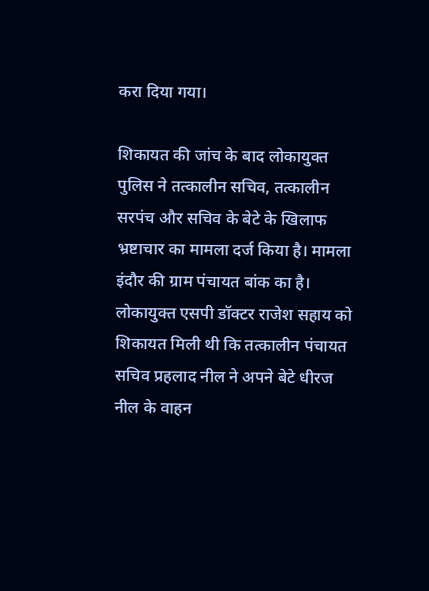करा दिया गया।

शिकायत की जांच के बाद लोकायुक्त पुलिस ने तत्कालीन सचिव, तत्कालीन सरपंच और सचिव के बेटे के खिलाफ भ्रष्टाचार का मामला दर्ज किया है। मामला इंदौर की ग्राम पंचायत बांक का है। लोकायुक्त एसपी डॉक्टर राजेश सहाय को शिकायत मिली थी कि तत्कालीन पंचायत सचिव प्रहलाद नील ने अपने बेटे धीरज नील के वाहन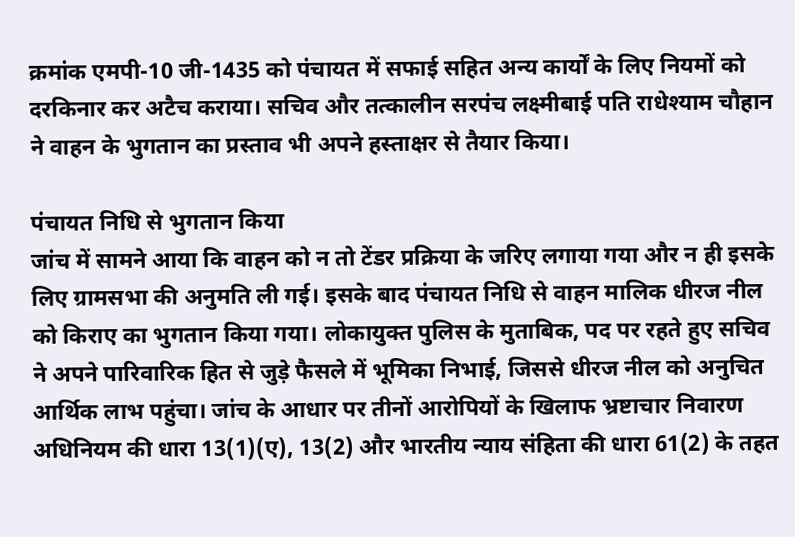क्रमांक एमपी-10 जी-1435 को पंचायत में सफाई सहित अन्य कार्यों के लिए नियमों को दरकिनार कर अटैच कराया। सचिव और तत्कालीन सरपंच लक्ष्मीबाई पति राधेश्याम चौहान ने वाहन के भुगतान का प्रस्ताव भी अपने हस्ताक्षर से तैयार किया।

पंचायत निधि से भुगतान किया
जांच में सामने आया कि वाहन को न तो टेंडर प्रक्रिया के जरिए लगाया गया और न ही इसके लिए ग्रामसभा की अनुमति ली गई। इसके बाद पंचायत निधि से वाहन मालिक धीरज नील को किराए का भुगतान किया गया। लोकायुक्त पुलिस के मुताबिक, पद पर रहते हुए सचिव ने अपने पारिवारिक हित से जुड़े फैसले में भूमिका निभाई, जिससे धीरज नील को अनुचित आर्थिक लाभ पहुंचा। जांच के आधार पर तीनों आरोपियों के खिलाफ भ्रष्टाचार निवारण अधिनियम की धारा 13(1)(ए), 13(2) और भारतीय न्याय संहिता की धारा 61(2) के तहत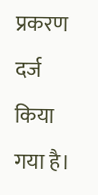प्रकरण दर्ज किया गया है।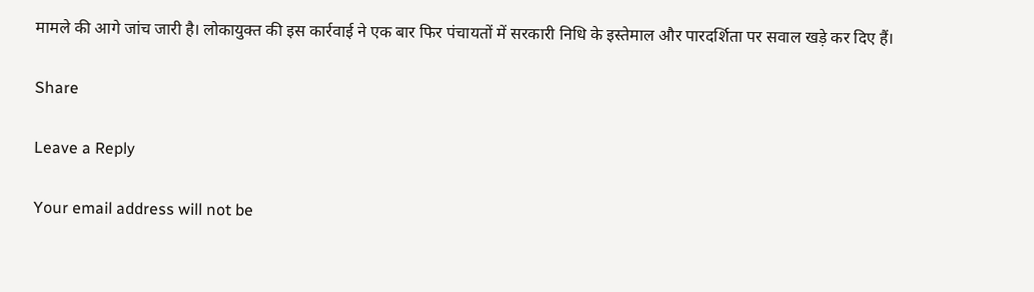मामले की आगे जांच जारी है। लोकायुक्त की इस कार्रवाई ने एक बार फिर पंचायतों में सरकारी निधि के इस्तेमाल और पारदर्शिता पर सवाल खड़े कर दिए हैं।

Share

Leave a Reply

Your email address will not be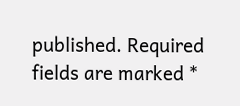published. Required fields are marked *